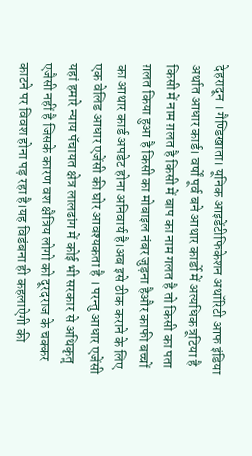देहरादून । गैण्डिखाता। यूनिक आइडेंटीफिकेशन अथॉरिटी आफ इंडिया अर्थात आधार कार्ड। वर्षों पूर्व बने आथार कार्डो में अत्यधिक त्रूटिया है किसी में नाम ग़लत है किसी में बाप का नाम गलत है तो किसी का पता ग़लत किया हुआ है किसी का मोबाइल नंबर जुड़ना हैऔर काफी बच्चों का आथार कार्ड अपडेट होना अनिवार्य है।अब इसे ठीक कराने के लिए एक वेलिड आधार एजेंसी की घोर आवश्यकता है । परन्तु आधार एजेंसी यहां हमारे न्याय पॅचायत क्षेत्र लालढांग में कोई भी सरकार से अथिकृतॢ एजैसी नहीं है जिसके कारण वश क्षैत्रिय लोगो को दूरदराज के चक्कर काटने पर विवश होना पड़ रहा है।यह विडंबना ही कहलाऐगी की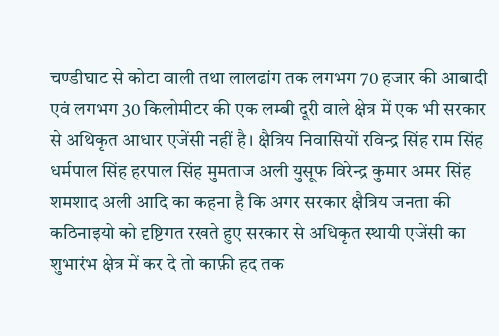चण्डीघाट से कोटा वाली तथा लालढांग तक लगभग 70 हजार की आबादी एवं लगभग 30 किलोमीटर की एक लम्बी दूरी वाले क्षेत्र में एक भी सरकार से अथिकृत आधार एजेंसी नहीं है। क्षैत्रिय निवासियों रविन्द्र सिंह राम सिंह धर्मपाल सिंह हरपाल सिंह मुमताज अली युसूफ विरेन्द्र कुमार अमर सिंह शमशाद अली आदि का कहना है कि अगर सरकार क्षैत्रिय जनता की कठिनाइयो को दृष्टिगत रखते हुए सरकार से अधिकृत स्थायी एजेंसी का शुभारंभ क्षेत्र में कर दे तो काफ़ी हद तक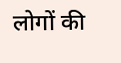लोगों की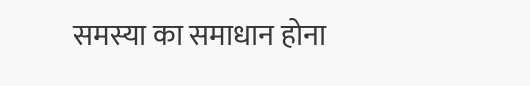समस्या का समाधान होना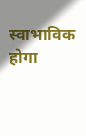स्वाभाविक होगा